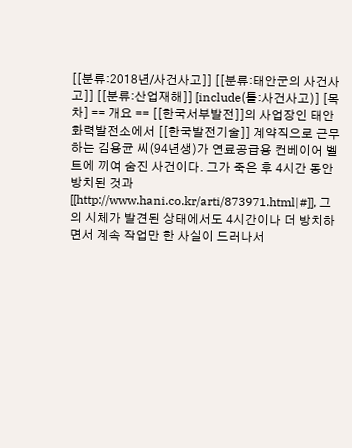[[분류:2018년/사건사고]] [[분류:태안군의 사건사고]] [[분류:산업재해]] [include(틀:사건사고)] [목차] == 개요 == [[한국서부발전]]의 사업장인 태안 화력발전소에서 [[한국발전기술]] 계약직으로 근무하는 김용균 씨(94년생)가 연료공급용 컨베이어 벨트에 끼여 숨진 사건이다. 그가 죽은 후 4시간 동안 방치된 것과[[http://www.hani.co.kr/arti/873971.html|#]], 그의 시체가 발견된 상태에서도 4시간이나 더 방치하면서 계속 작업만 한 사실이 드러나서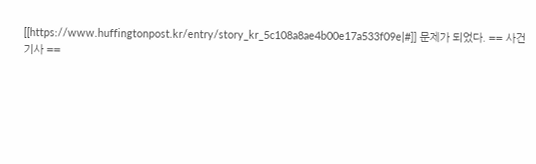[[https://www.huffingtonpost.kr/entry/story_kr_5c108a8ae4b00e17a533f09e|#]] 문제가 되었다. == 사건 기사 ==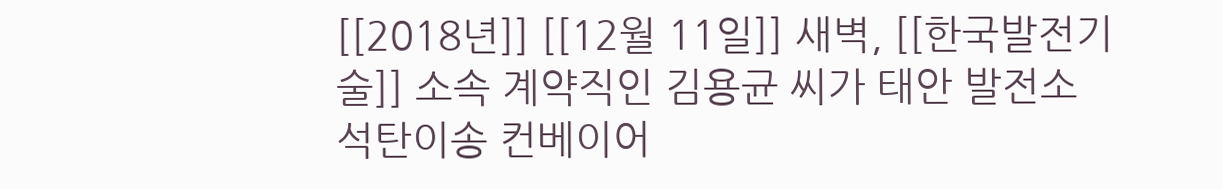[[2018년]] [[12월 11일]] 새벽, [[한국발전기술]] 소속 계약직인 김용균 씨가 태안 발전소 석탄이송 컨베이어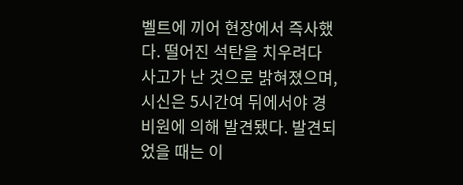벨트에 끼어 현장에서 즉사했다. 떨어진 석탄을 치우려다 사고가 난 것으로 밝혀졌으며, 시신은 5시간여 뒤에서야 경비원에 의해 발견됐다. 발견되었을 때는 이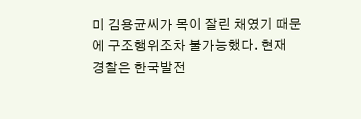미 김용균씨가 목이 잘린 채였기 때문에 구조행위조차 불가능했다. 현재 경찰은 한국발전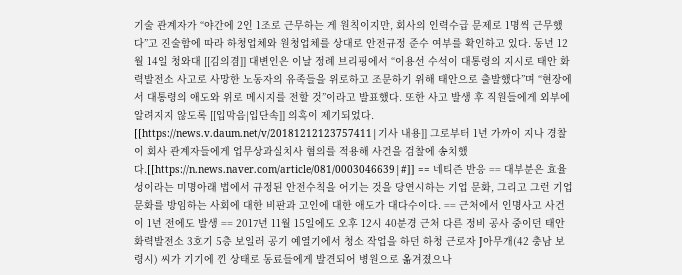기술 관계자가 “야간에 2인 1조로 근무하는 게 원칙이지만, 회사의 인력수급 문제로 1명씩 근무했다”고 진술함에 따라 하청업체와 원청업체를 상대로 안전규정 준수 여부를 확인하고 있다. 동년 12월 14일 청와대 [[김의겸]] 대변인은 이날 정례 브리핑에서 “이용선 수석이 대통령의 지시로 태안 화력발전소 사고로 사망한 노동자의 유족들을 위로하고 조문하기 위해 태안으로 출발했다”며 “현장에서 대통령의 애도와 위로 메시지를 전할 것”이라고 발표했다. 또한 사고 발생 후 직원들에게 외부에 알려지지 않도록 [[입막음|입단속]] 의혹이 제기되었다. [[https://news.v.daum.net/v/20181212123757411|기사 내용]] 그로부터 1년 가까이 지나 경찰이 회사 관계자들에게 업무상과실치사 혐의를 적용해 사건을 검찰에 송치했다.[[https://n.news.naver.com/article/081/0003046639|#]] == 네티즌 반응 == 대부분은 효율성이라는 미명아래 법에서 규정된 안전수칙을 어기는 것을 당연시하는 기업 문화, 그리고 그런 기업 문화를 방임하는 사회에 대한 비판과 고인에 대한 애도가 대다수이다. == 근처에서 인명사고 사건이 1년 전에도 발생 == 2017년 11월 15일에도 오후 12시 40분경 근처 다른 정비 공사 중이던 태안화력발전소 3호기 5층 보일러 공기 예열기에서 청소 작업을 하던 하청 근로자 J아무개(42 충남 보령시) 씨가 기기에 낀 상태로 동료들에게 발견되어 병원으로 옮겨졌으나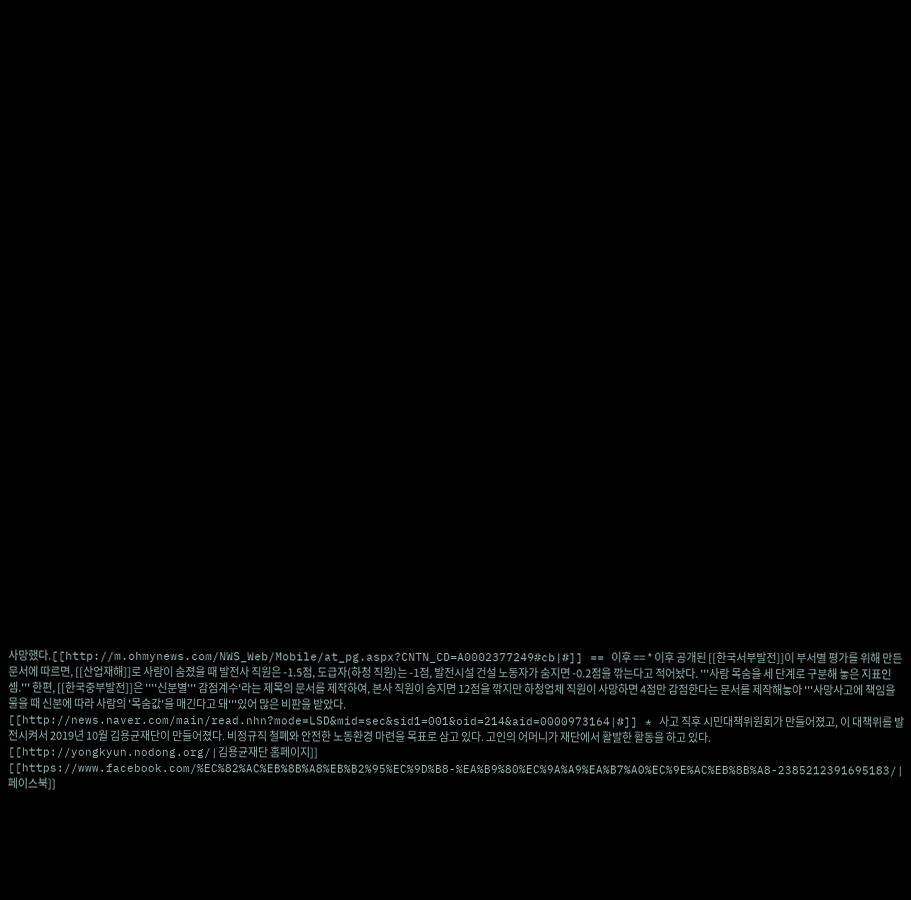사망했다.[[http://m.ohmynews.com/NWS_Web/Mobile/at_pg.aspx?CNTN_CD=A0002377249#cb|#]] == 이후 == * 이후 공개된 [[한국서부발전]]이 부서별 평가를 위해 만든 문서에 따르면, [[산업재해]]로 사람이 숨졌을 때 발전사 직원은 -1.5점, 도급자(하청 직원)는 -1점, 발전시설 건설 노동자가 숨지면 -0.2점을 깎는다고 적어놨다. '''사람 목숨을 세 단계로 구분해 놓은 지표인 셈.''' 한편, [[한국중부발전]]은 ''''신분별''' 감점계수'라는 제목의 문서를 제작하여, 본사 직원이 숨지면 12점을 깎지만 하청업체 직원이 사망하면 4점만 감점한다는 문서를 제작해놓아 '''사망사고에 책임을 물을 때 신분에 따라 사람의 '목숨값'을 매긴다고 돼'''있어 많은 비판을 받았다. [[http://news.naver.com/main/read.nhn?mode=LSD&mid=sec&sid1=001&oid=214&aid=0000973164|#]] * 사고 직후 시민대책위원회가 만들어졌고, 이 대책위를 발전시켜서 2019년 10월 김용균재단이 만들어졌다. 비정규직 철폐와 안전한 노동환경 마련을 목표로 삼고 있다. 고인의 어머니가 재단에서 활발한 활동을 하고 있다. [[http://yongkyun.nodong.org/|김용균재단 홈페이지]] [[https://www.facebook.com/%EC%82%AC%EB%8B%A8%EB%B2%95%EC%9D%B8-%EA%B9%80%EC%9A%A9%EA%B7%A0%EC%9E%AC%EB%8B%A8-2385212391695183/|페이스북]]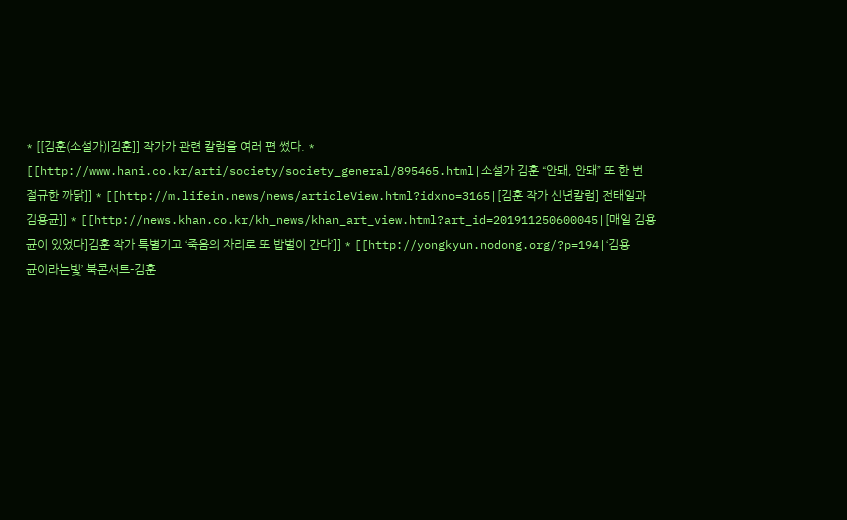* [[김훈(소설가)|김훈]] 작가가 관련 칼럼을 여러 편 썼다. * [[http://www.hani.co.kr/arti/society/society_general/895465.html|소설가 김훈 “안돼, 안돼” 또 한 번 절규한 까닭]] * [[http://m.lifein.news/news/articleView.html?idxno=3165|[김훈 작가 신년칼럼] 전태일과 김용균]] * [[http://news.khan.co.kr/kh_news/khan_art_view.html?art_id=201911250600045|[매일 김용균이 있었다]김훈 작가 특별기고 ‘죽음의 자리로 또 밥벌이 간다’]] * [[http://yongkyun.nodong.org/?p=194|‘김용균이라는빛’ 북콘서트-김훈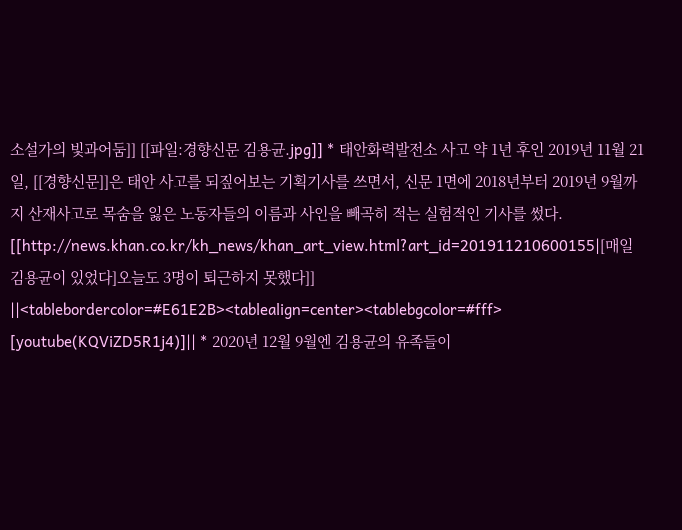소설가의 빛과어둠]] [[파일:경향신문 김용균.jpg]] * 태안화력발전소 사고 약 1년 후인 2019년 11월 21일, [[경향신문]]은 태안 사고를 되짚어보는 기획기사를 쓰면서, 신문 1면에 2018년부터 2019년 9월까지 산재사고로 목숨을 잃은 노동자들의 이름과 사인을 빼곡히 적는 실험적인 기사를 썼다. [[http://news.khan.co.kr/kh_news/khan_art_view.html?art_id=201911210600155|[매일 김용균이 있었다]오늘도 3명이 퇴근하지 못했다]] ||<tablebordercolor=#E61E2B><tablealign=center><tablebgcolor=#fff> [youtube(KQViZD5R1j4)]|| * 2020년 12월 9월엔 김용균의 유족들이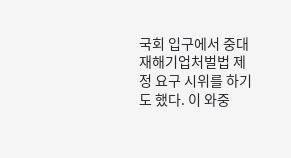국회 입구에서 중대재해기업처벌법 제정 요구 시위를 하기도 했다. 이 와중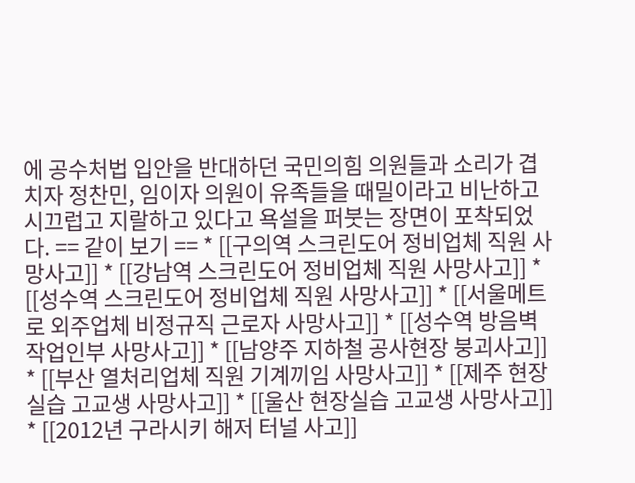에 공수처법 입안을 반대하던 국민의힘 의원들과 소리가 겹치자 정찬민, 임이자 의원이 유족들을 때밀이라고 비난하고 시끄럽고 지랄하고 있다고 욕설을 퍼붓는 장면이 포착되었다. == 같이 보기 == * [[구의역 스크린도어 정비업체 직원 사망사고]] * [[강남역 스크린도어 정비업체 직원 사망사고]] * [[성수역 스크린도어 정비업체 직원 사망사고]] * [[서울메트로 외주업체 비정규직 근로자 사망사고]] * [[성수역 방음벽 작업인부 사망사고]] * [[남양주 지하철 공사현장 붕괴사고]] * [[부산 열처리업체 직원 기계끼임 사망사고]] * [[제주 현장실습 고교생 사망사고]] * [[울산 현장실습 고교생 사망사고]] * [[2012년 구라시키 해저 터널 사고]]